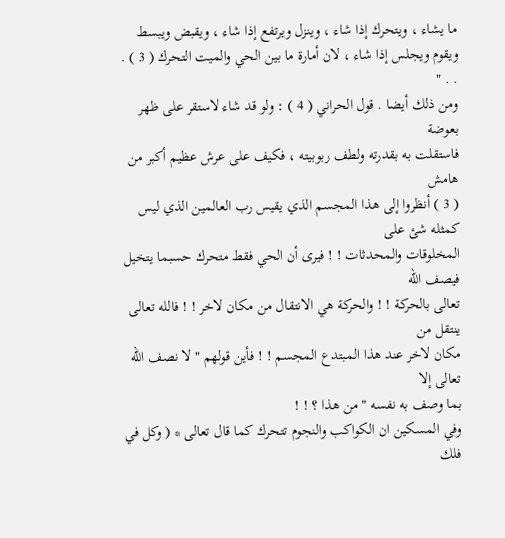ما يشاء ، ويتحرك إذا شاء ، وينزل ويرتفع إذا شاء ، ويقبض ويبسط
ويقوم ويجلس إذا شاء ، لان أمارة ما بين الحي والميت التحرك ( 3 ) . . . "
ومن ذلك أيضا . قول الحراني ( 4 ) : ولو قد شاء لاستقر على ظهر بعوضة
فاستقلت به بقدرته ولطف ربوبيته ، فكيف على عرش عظيم أكبر من
هامش
( 3 ) أنظروا إلى هذا المجسم الذي يقيس رب العالمين الذي ليس كمثله شئ على
المخلوقات والمحدثات ! ! فيرى أن الحي فقط متحرك حسبما يتخيل فيصف الله
تعالى بالحركة ! ! والحركة هي الانتقال من مكان لاخر ! ! فالله تعالى ينتقل من
مكان لاخر عند هذا المبتدع المجسم ! ! فأين قولهم " لا نصف الله تعالى إلا
بما وصف به نفسه " من هذا ؟ ! !
وفي المسكين ان الكواكب والنجوم تتحرك كما قال تعالى * ( وكل في فلك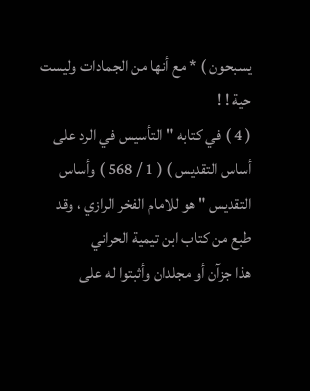يسبحون ) * مع أنها من الجمادات وليست حية ! !
( 4 ) في كتابه " التأسيس في الرد على أساس التقديس ) ( 1 / 568 ) وأساس
التقديس " هو للامام الفخر الرازي ، وقد طبع من كتاب ابن تيمية الحراني
هذا جزآن أو مجلدان وأثبتوا له على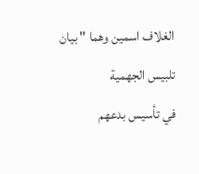الغلاف اسمين وهما " بيان تلبيس الجهمية
في تأسيس بدعهم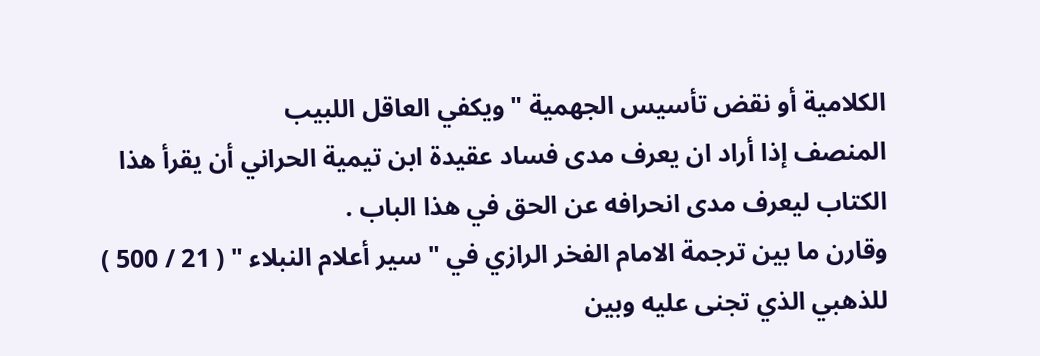الكلامية أو نقض تأسيس الجهمية " ويكفي العاقل اللبيب
المنصف إذا أراد ان يعرف مدى فساد عقيدة ابن تيمية الحراني أن يقرأ هذا
الكتاب ليعرف مدى انحرافه عن الحق في هذا الباب .
وقارن ما بين ترجمة الامام الفخر الرازي في " سير أعلام النبلاء " ( 21 / 500 )
للذهبي الذي تجنى عليه وبين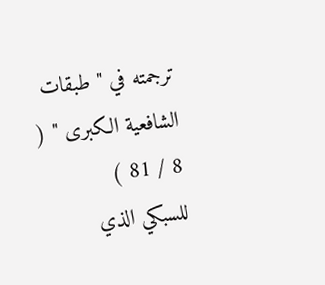ترجمته في " طبقات الشافعية الكبرى " ( 8 / 81 )
للسبكي الذي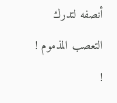أنصفه لتدرك التعصب المذموم ! !